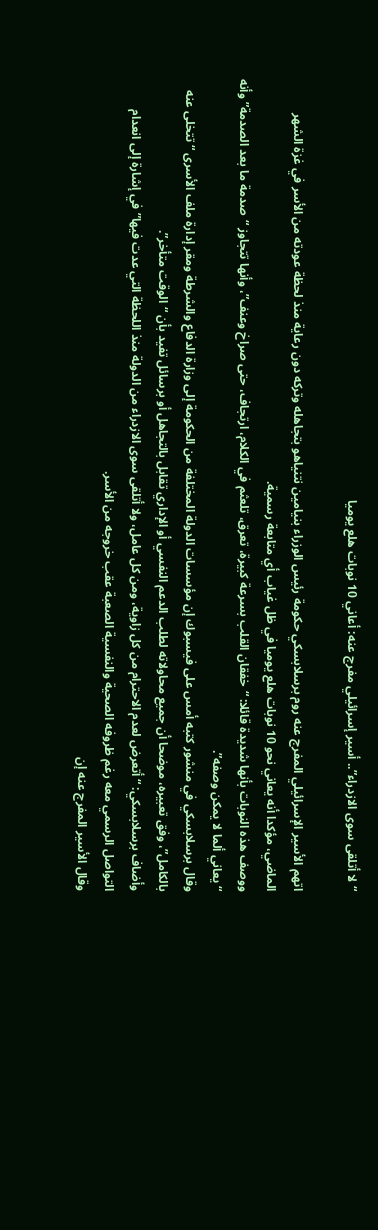“لا أتلقى سوى الازدراء”.. أسير إسرائيلي مفرج عنه: أعاني 10 نوبات هلع يوميا

اتهم الأسير الإسرائيلي المفرج عنه روم برسلابسكي حكومة رئيس الوزراء بنيامين نتنياهو بتجاهله وتركه دون رعاية منذ لحظة عودته من الأسر في غزة الشهر الماضي، مؤكدا أنه يعاني نحو 10 نوبات هلع يوميا في ظل غياب أي متابعة رسمية.
ووصف هذه النوبات بأنها شديدة قائلا: “خفقان القلب بسرعة كبيرة، تعرق، تلعثم في الكلام، ارتجاف، حتى صراخ وعنف”، وأنها تتجاوز “صدمة ما بعد الصدمة” وأنه “يعاني ألما لا يمكن وصفه”.
وقال برسلابسكي في منشور كتبه أمس على فيسبوك إن مؤسسات الدولة المختلفة من الحكومة إلى وزارة الدفاع والشرطة ومقر إدارة ملف الأسرى “تتخلى عنه بالكامل”، وفق تعبيره، موضحا أن جميع محاولاته لطلب الدعم النفسي أو الإداري تقابل بالتجاهل أو برسائل تفيد بأن “الوقت متأخر”.
وأضاف برسلابسكي: “أتعرض لعدم الاحترام من كل زاوية، ومن كل عامل، ولا أتلقى سوى الازدراء من الدولة منذ اللحظة التي عدت فيها” في إشارة إلى انعدام التواصل الرسمي معه رغم ظروفه الصحية والنفسية الصعبة عقب خروجه من الأسر.
وقال الأسير المفرج عنه إن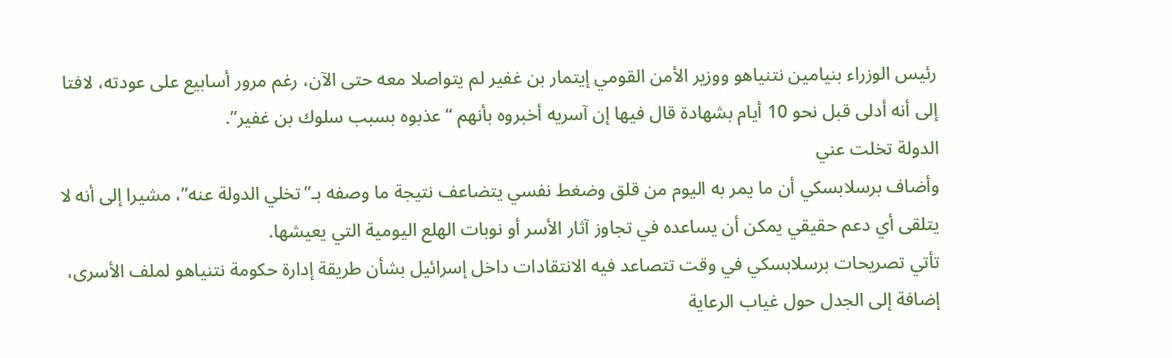رئيس الوزراء بنيامين نتنياهو ووزير الأمن القومي إيتمار بن غفير لم يتواصلا معه حتى الآن، رغم مرور أسابيع على عودته، لافتا إلى أنه أدلى قبل نحو 10 أيام بشهادة قال فيها إن آسريه أخبروه بأنهم “عذبوه بسبب سلوك بن غفير”.
الدولة تخلت عني
وأضاف برسلابسكي أن ما يمر به اليوم من قلق وضغط نفسي يتضاعف نتيجة ما وصفه بـ”تخلي الدولة عنه”، مشيرا إلى أنه لا يتلقى أي دعم حقيقي يمكن أن يساعده في تجاوز آثار الأسر أو نوبات الهلع اليومية التي يعيشها.
تأتي تصريحات برسلابسكي في وقت تتصاعد فيه الانتقادات داخل إسرائيل بشأن طريقة إدارة حكومة نتنياهو لملف الأسرى، إضافة إلى الجدل حول غياب الرعاية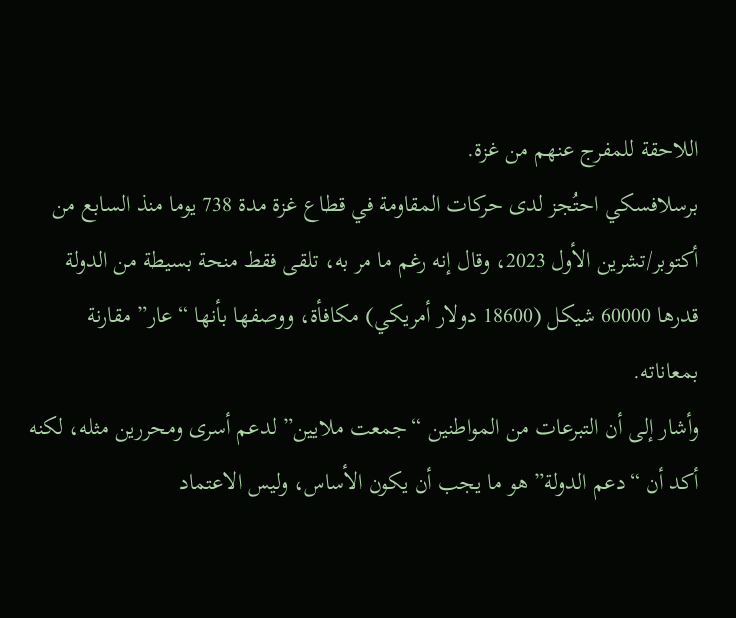اللاحقة للمفرج عنهم من غزة.
برسلافسكي احتُجز لدى حركات المقاومة في قطاع غزة مدة 738 يوما منذ السابع من أكتوبر/تشرين الأول 2023، وقال إنه رغم ما مر به، تلقى فقط منحة بسيطة من الدولة قدرها 60000 شيكل (18600 دولار أمريكي) مكافأة، ووصفها بأنها “عار” مقارنة بمعاناته.
وأشار إلى أن التبرعات من المواطنين “جمعت ملايين” لدعم أسرى ومحررين مثله، لكنه أكد أن “دعم الدولة” هو ما يجب أن يكون الأساس، وليس الاعتماد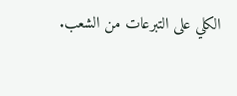الكلي على التبرعات من الشعب.